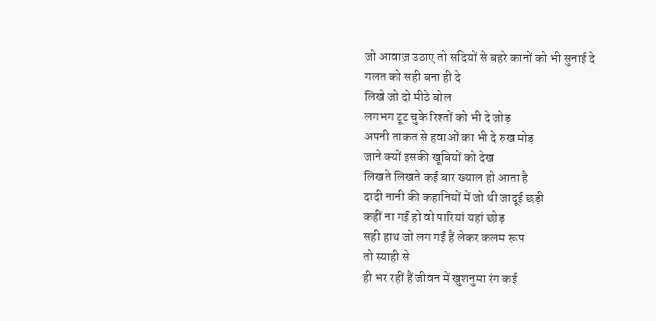जो आवाज़ उठाए तो सदियों से बहरे कानों को भी सुनाई दे
गलत को सही बना ही दे
लिखे जो दो मीठे बोल
लगभग टूट चुके रिश्तों को भी दे जोड़
अपनी ताकत से हवाओं का भी दे रुख मोड़
जाने क्यों इसकी खूबियों को देख
लिखते लिखते कई बार ख्याल हो आता है
दादी नानी की कहानियों में जो थी जादूई छड़ी
कहीं ना गईं हो वो पारियां यहां छोड़
सही हाथ जो लग गईं हैं लेकर कलम रूप
तो स्याही से
ही भर रहीं हैं जीवन में खुशनुमा रंग कई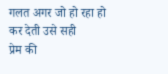गलत अगर जो हो रहा हो
कर देती उसे सही
प्रेम की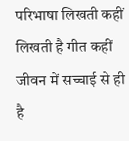परिभाषा लिखती कहीं
लिखती है गीत कहीं
जीवन में सच्चाई से ही है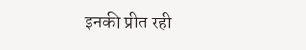इनकी प्रीत रही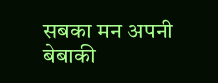सबका मन अपनी बेबाकी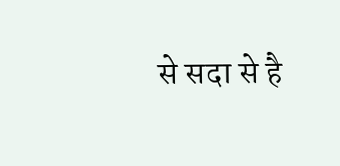से सदा से है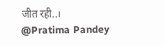जीत रही..।
@Pratima Pandey